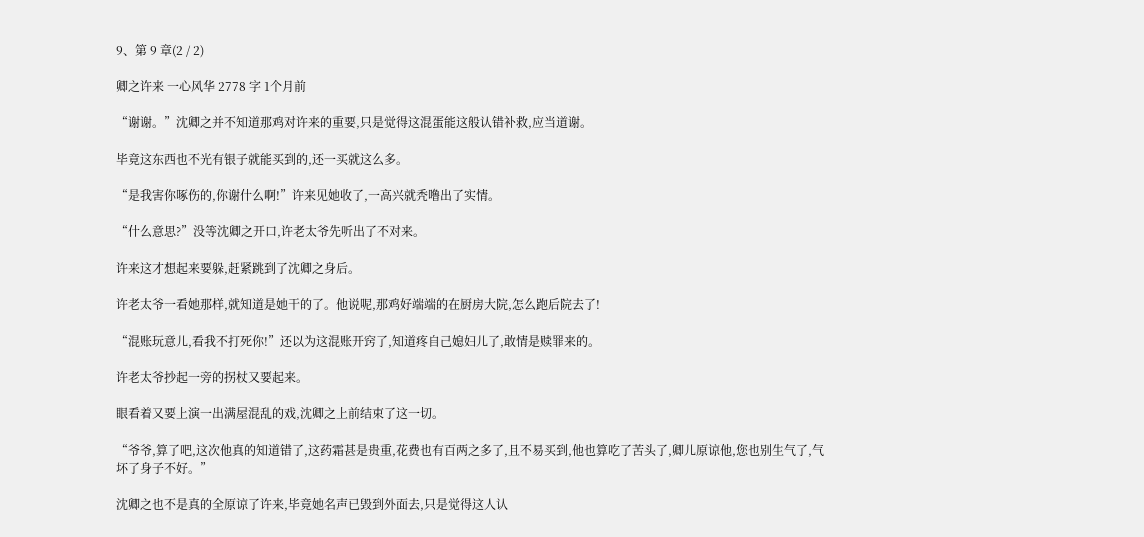9、第 9 章(2 / 2)

卿之许来 一心风华 2778 字 1个月前

“谢谢。”沈卿之并不知道那鸡对许来的重要,只是觉得这混蛋能这般认错补救,应当道谢。

毕竟这东西也不光有银子就能买到的,还一买就这么多。

“是我害你啄伤的,你谢什么啊!”许来见她收了,一高兴就秃噜出了实情。

“什么意思?”没等沈卿之开口,许老太爷先听出了不对来。

许来这才想起来要躲,赶紧跳到了沈卿之身后。

许老太爷一看她那样,就知道是她干的了。他说呢,那鸡好端端的在厨房大院,怎么跑后院去了!

“混账玩意儿,看我不打死你!”还以为这混账开窍了,知道疼自己媳妇儿了,敢情是赎罪来的。

许老太爷抄起一旁的拐杖又要起来。

眼看着又要上演一出满屋混乱的戏,沈卿之上前结束了这一切。

“爷爷,算了吧,这次他真的知道错了,这药霜甚是贵重,花费也有百两之多了,且不易买到,他也算吃了苦头了,卿儿原谅他,您也别生气了,气坏了身子不好。”

沈卿之也不是真的全原谅了许来,毕竟她名声已毁到外面去,只是觉得这人认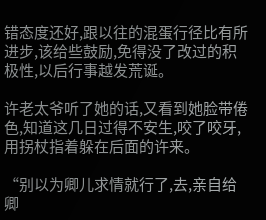错态度还好,跟以往的混蛋行径比有所进步,该给些鼓励,免得没了改过的积极性,以后行事越发荒诞。

许老太爷听了她的话,又看到她脸带倦色,知道这几日过得不安生,咬了咬牙,用拐杖指着躲在后面的许来。

“别以为卿儿求情就行了,去,亲自给卿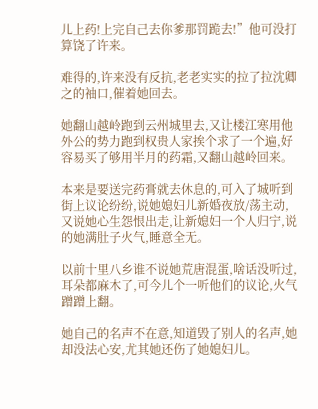儿上药!上完自己去你爹那罚跪去!”他可没打算饶了许来。

难得的,许来没有反抗,老老实实的拉了拉沈卿之的袖口,催着她回去。

她翻山越岭跑到云州城里去,又让楼江寒用他外公的势力跑到权贵人家挨个求了一个遍,好容易买了够用半月的药霜,又翻山越岭回来。

本来是要送完药膏就去休息的,可入了城听到街上议论纷纷,说她媳妇儿新婚夜放/荡主动,又说她心生怨恨出走,让新媳妇一个人归宁,说的她满肚子火气,睡意全无。

以前十里八乡谁不说她荒唐混蛋,啥话没听过,耳朵都麻木了,可今儿个一听他们的议论,火气蹭蹭上翻。

她自己的名声不在意,知道毁了别人的名声,她却没法心安,尤其她还伤了她媳妇儿。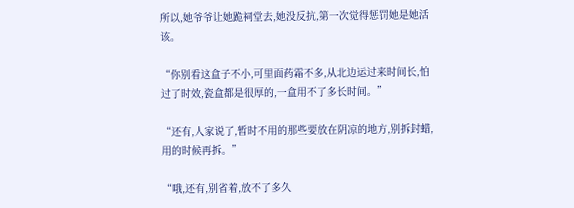所以,她爷爷让她跪祠堂去,她没反抗,第一次觉得惩罚她是她活该。

“你别看这盒子不小,可里面药霜不多,从北边运过来时间长,怕过了时效,瓷盒都是很厚的,一盒用不了多长时间。”

“还有,人家说了,暂时不用的那些要放在阴凉的地方,别拆封蜡,用的时候再拆。”

“哦,还有,别省着,放不了多久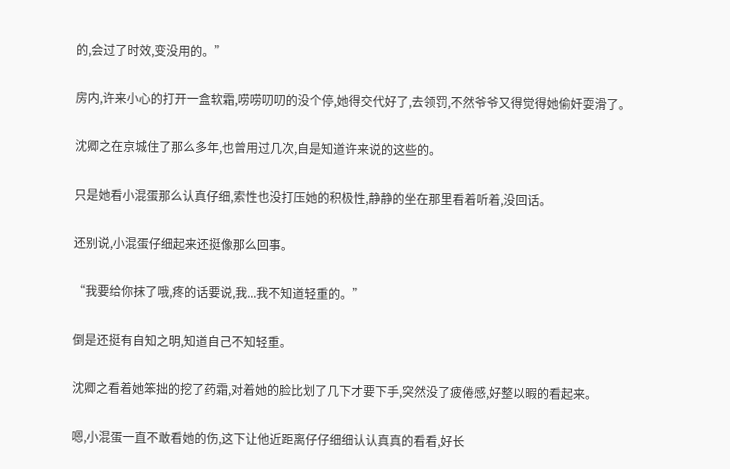的,会过了时效,变没用的。”

房内,许来小心的打开一盒软霜,唠唠叨叨的没个停,她得交代好了,去领罚,不然爷爷又得觉得她偷奸耍滑了。

沈卿之在京城住了那么多年,也曾用过几次,自是知道许来说的这些的。

只是她看小混蛋那么认真仔细,索性也没打压她的积极性,静静的坐在那里看着听着,没回话。

还别说,小混蛋仔细起来还挺像那么回事。

“我要给你抹了哦,疼的话要说,我...我不知道轻重的。”

倒是还挺有自知之明,知道自己不知轻重。

沈卿之看着她笨拙的挖了药霜,对着她的脸比划了几下才要下手,突然没了疲倦感,好整以暇的看起来。

嗯,小混蛋一直不敢看她的伤,这下让他近距离仔仔细细认认真真的看看,好长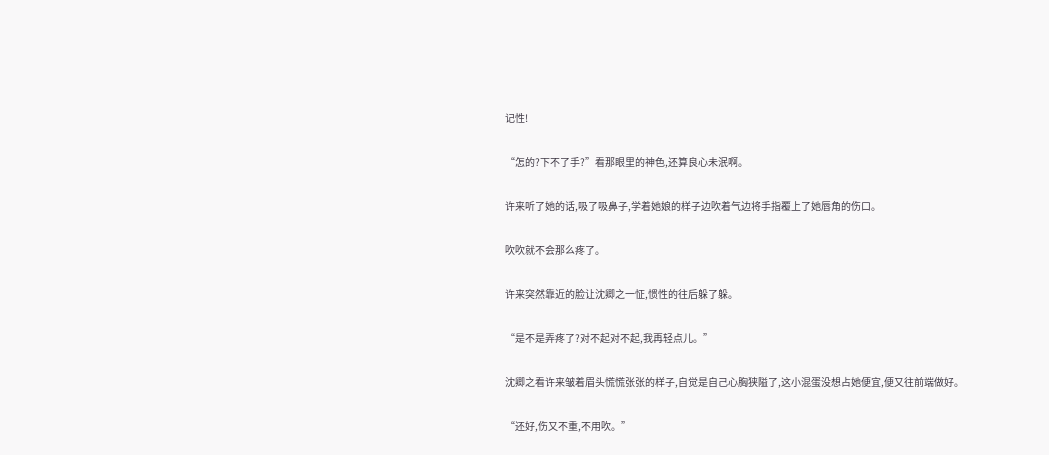记性!

“怎的?下不了手?”看那眼里的神色,还算良心未泯啊。

许来听了她的话,吸了吸鼻子,学着她娘的样子边吹着气边将手指覆上了她唇角的伤口。

吹吹就不会那么疼了。

许来突然靠近的脸让沈卿之一怔,惯性的往后躲了躲。

“是不是弄疼了?对不起对不起,我再轻点儿。”

沈卿之看许来皱着眉头慌慌张张的样子,自觉是自己心胸狭隘了,这小混蛋没想占她便宜,便又往前端做好。

“还好,伤又不重,不用吹。”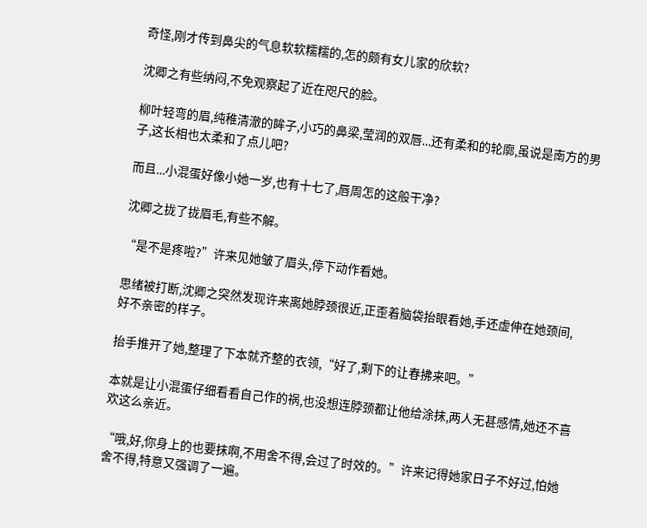奇怪,刚才传到鼻尖的气息软软糯糯的,怎的颇有女儿家的欣软?

沈卿之有些纳闷,不免观察起了近在咫尺的脸。

柳叶轻弯的眉,纯稚清澈的眸子,小巧的鼻梁,莹润的双唇...还有柔和的轮廓,虽说是南方的男子,这长相也太柔和了点儿吧?

而且...小混蛋好像小她一岁,也有十七了,唇周怎的这般干净?

沈卿之拢了拢眉毛,有些不解。

“是不是疼啦?”许来见她皱了眉头,停下动作看她。

思绪被打断,沈卿之突然发现许来离她脖颈很近,正歪着脑袋抬眼看她,手还虚伸在她颈间,好不亲密的样子。

抬手推开了她,整理了下本就齐整的衣领,“好了,剩下的让春拂来吧。”

本就是让小混蛋仔细看看自己作的祸,也没想连脖颈都让他给涂抹,两人无甚感情,她还不喜欢这么亲近。

“哦,好,你身上的也要抹啊,不用舍不得,会过了时效的。”许来记得她家日子不好过,怕她舍不得,特意又强调了一遍。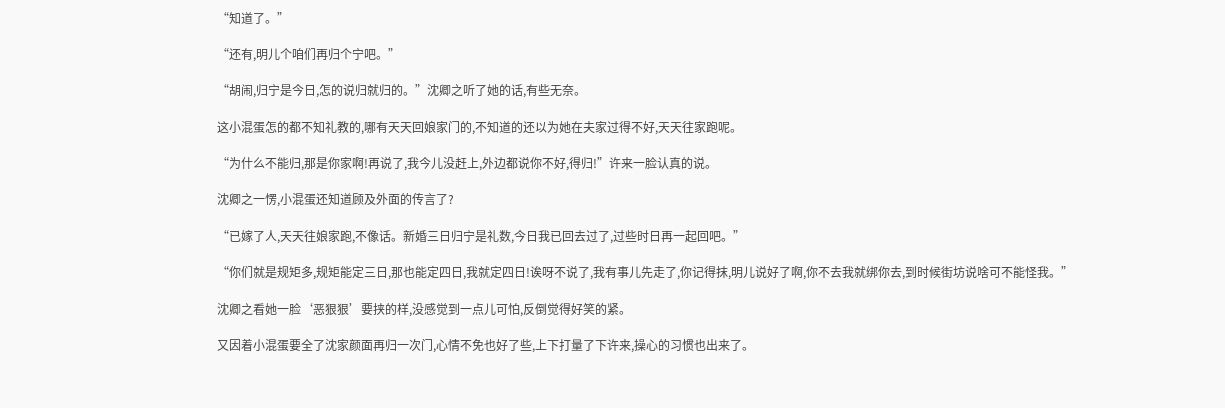“知道了。”

“还有,明儿个咱们再归个宁吧。”

“胡闹,归宁是今日,怎的说归就归的。”沈卿之听了她的话,有些无奈。

这小混蛋怎的都不知礼教的,哪有天天回娘家门的,不知道的还以为她在夫家过得不好,天天往家跑呢。

“为什么不能归,那是你家啊!再说了,我今儿没赶上,外边都说你不好,得归!”许来一脸认真的说。

沈卿之一愣,小混蛋还知道顾及外面的传言了?

“已嫁了人,天天往娘家跑,不像话。新婚三日归宁是礼数,今日我已回去过了,过些时日再一起回吧。”

“你们就是规矩多,规矩能定三日,那也能定四日,我就定四日!诶呀不说了,我有事儿先走了,你记得抹,明儿说好了啊,你不去我就绑你去,到时候街坊说啥可不能怪我。”

沈卿之看她一脸‘恶狠狠’要挟的样,没感觉到一点儿可怕,反倒觉得好笑的紧。

又因着小混蛋要全了沈家颜面再归一次门,心情不免也好了些,上下打量了下许来,操心的习惯也出来了。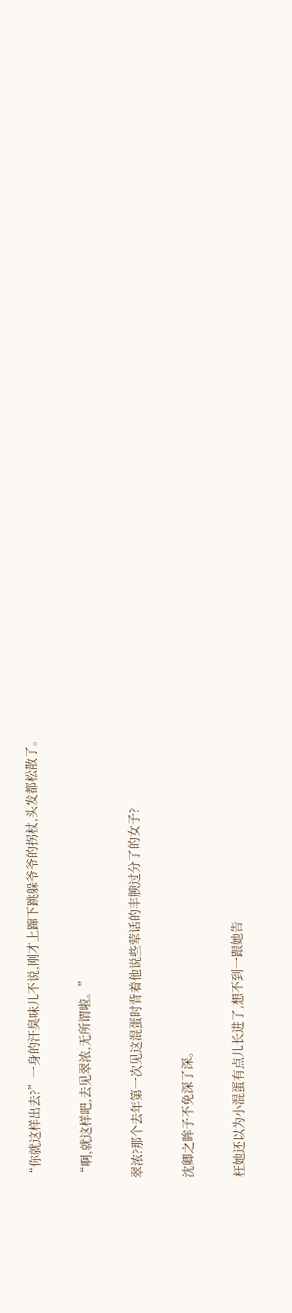“你就这样出去?”一身的汗臭味儿不说,刚才上蹿下跳躲爷爷的拐杖,头发都松散了。

“啊,就这样吧,去见翠浓,无所谓啦。”

翠浓?那个去年第一次见这混蛋时背着他说些荤话的丰腴过分了的女子?

沈卿之眸子不免深了深。

枉她还以为小混蛋有点儿长进了,想不到一跟她告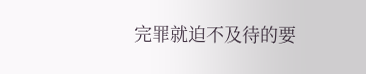完罪就迫不及待的要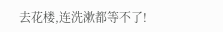去花楼,连洗漱都等不了!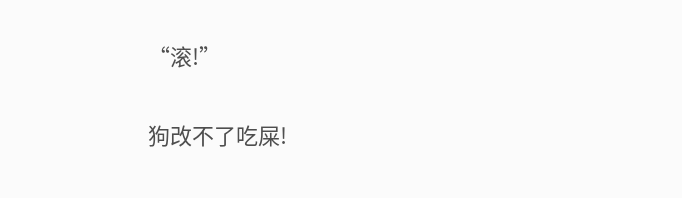“滚!”

狗改不了吃屎!